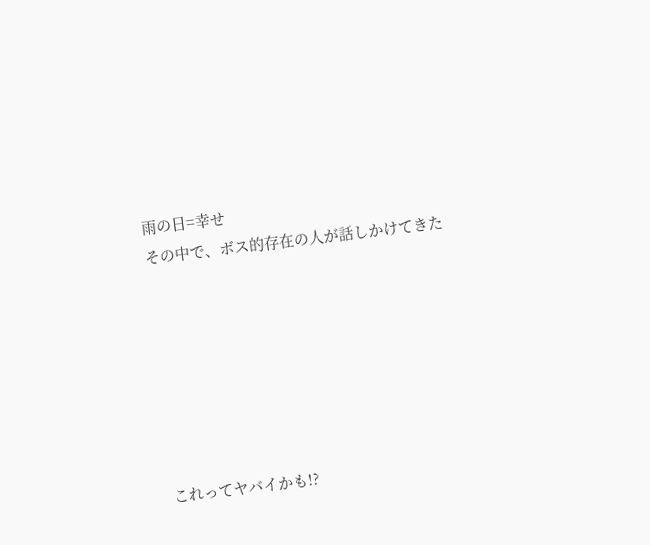雨の日=幸せ
その中で、ボス的存在の人が話しかけてきた







これってヤバイかも!?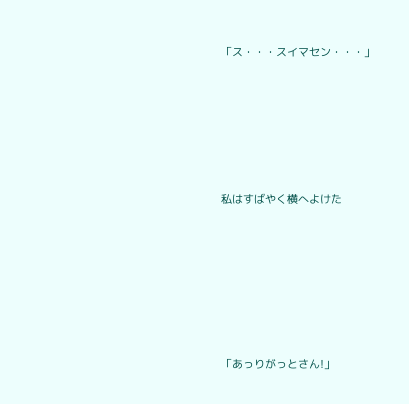「ス・・・スイマセン・・・」







私はすばやく横へよけた








「あっりがっとさん!」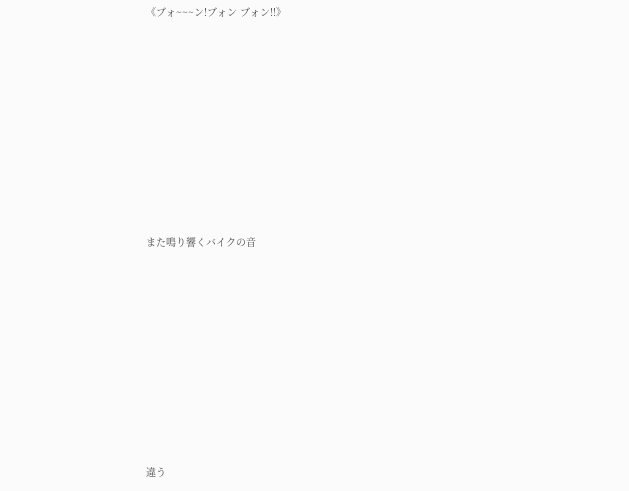《ブォ~~~ン!ブォン ブォン!!》









また鳴り響くバイクの音









違う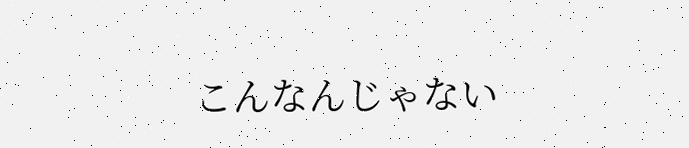こんなんじゃない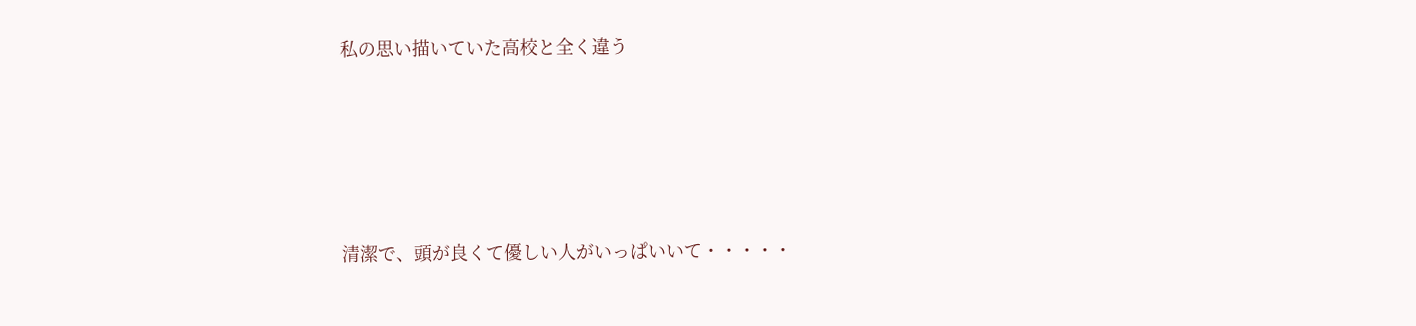私の思い描いていた高校と全く違う








清潔で、頭が良くて優しい人がいっぱいいて・・・・・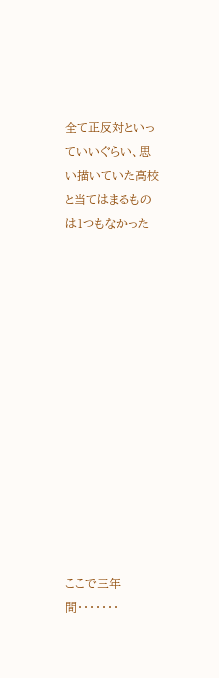全て正反対といっていいぐらい、思い描いていた高校と当てはまるものは1つもなかった














ここで三年間・・・・・・・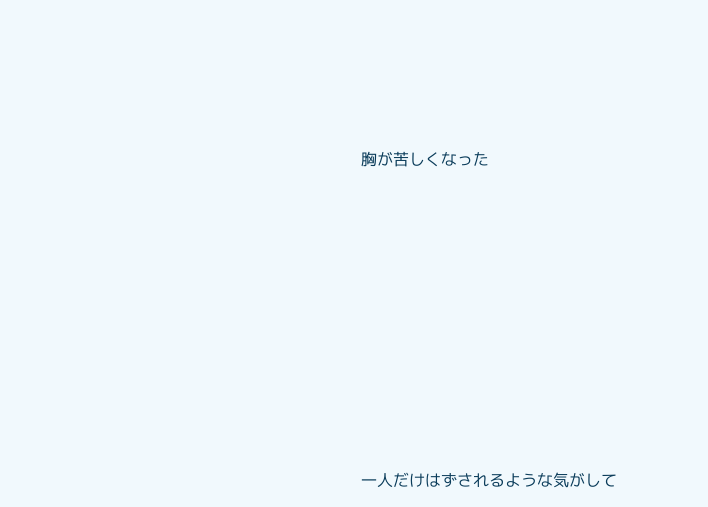胸が苦しくなった










一人だけはずされるような気がして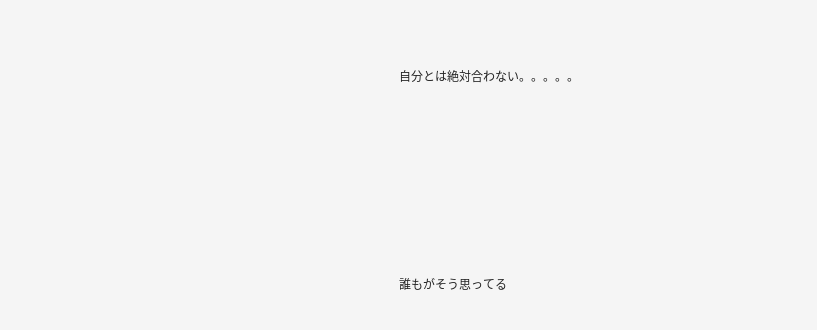自分とは絶対合わない。。。。。








誰もがそう思ってる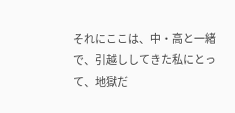それにここは、中・高と一緒で、引越ししてきた私にとって、地獄だ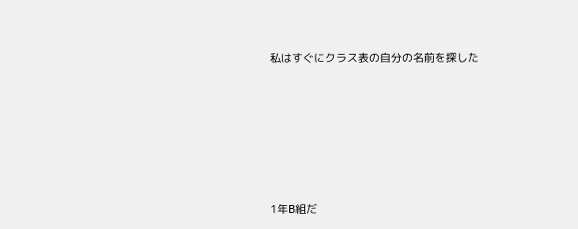私はすぐにクラス表の自分の名前を探した









1年B組だ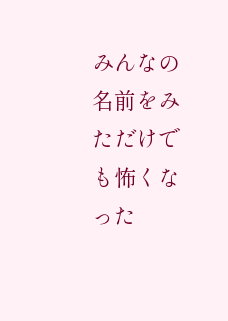みんなの名前をみただけでも怖くなった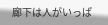廊下は人がいっぱ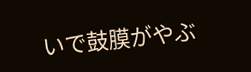いで鼓膜がやぶ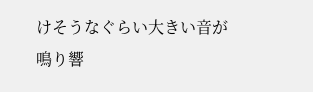けそうなぐらい大きい音が鳴り響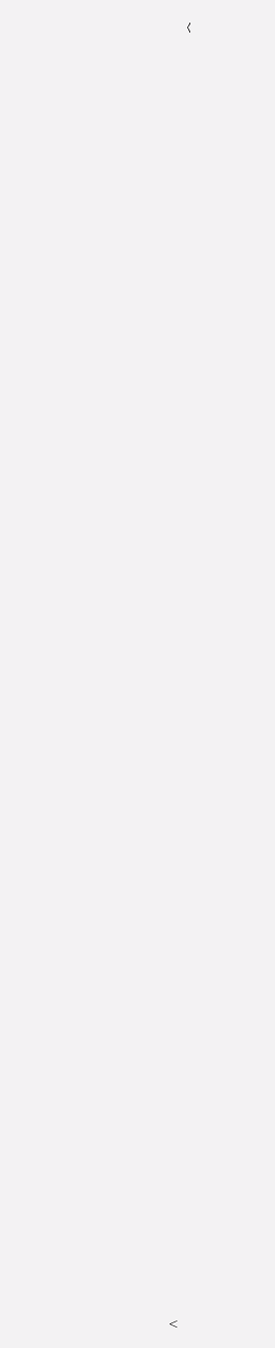く







































































<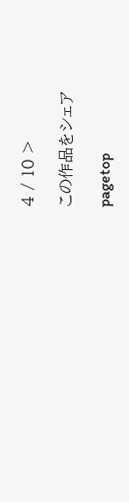4 / 10 >

この作品をシェア

pagetop